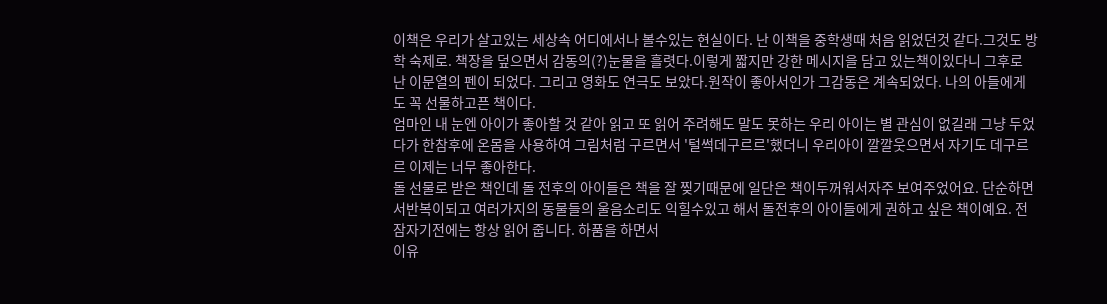이책은 우리가 살고있는 세상속 어디에서나 볼수있는 현실이다. 난 이책을 중학생때 처음 읽었던것 같다.그것도 방학 숙제로. 책장을 덮으면서 감동의(?)눈물을 흘렷다.이렇게 짧지만 강한 메시지을 담고 있는책이있다니 그후로 난 이문열의 펜이 되었다. 그리고 영화도 연극도 보았다.원작이 좋아서인가 그감동은 계속되었다. 나의 아들에게도 꼭 선물하고픈 책이다.
엄마인 내 눈엔 아이가 좋아할 것 같아 읽고 또 읽어 주려해도 말도 못하는 우리 아이는 별 관심이 없길래 그냥 두었다가 한참후에 온몸을 사용하여 그림처럼 구르면서 '털썩데구르르'했더니 우리아이 깔깔웃으면서 자기도 데구르르 이제는 너무 좋아한다.
돌 선물로 받은 책인데 돌 전후의 아이들은 책을 잘 찢기때문에 일단은 책이두꺼워서자주 보여주었어요. 단순하면서반복이되고 여러가지의 동물들의 울음소리도 익힐수있고 해서 돌전후의 아이들에게 권하고 싶은 책이예요. 전 잠자기전에는 항상 읽어 줍니다. 하품을 하면서
이유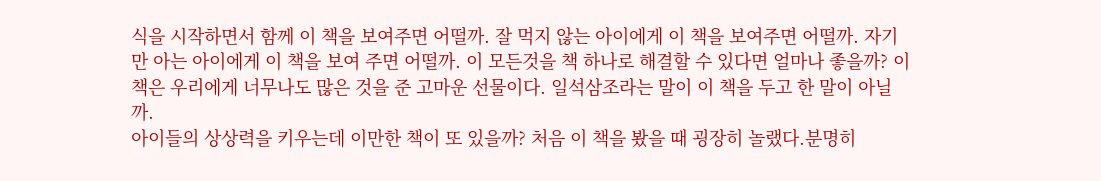식을 시작하면서 함께 이 책을 보여주면 어떨까. 잘 먹지 않는 아이에게 이 책을 보여주면 어떨까. 자기만 아는 아이에게 이 책을 보여 주면 어떨까. 이 모든것을 책 하나로 해결할 수 있다면 얼마나 좋을까? 이 책은 우리에게 너무나도 많은 것을 준 고마운 선물이다. 일석삼조라는 말이 이 책을 두고 한 말이 아닐까.
아이들의 상상력을 키우는데 이만한 책이 또 있을까? 처음 이 책을 봤을 때 굉장히 놀랬다.분명히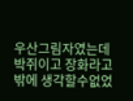우산그림자였는데 박쥐이고 장화라고 밖에 생각할수없었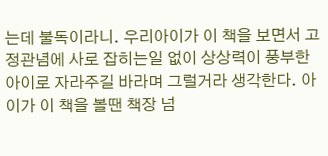는데 불독이라니. 우리아이가 이 책을 보면서 고정관념에 사로 잡히는일 없이 상상력이 풍부한 아이로 자라주길 바라며 그럴거라 생각한다. 아이가 이 책을 볼땐 책장 넘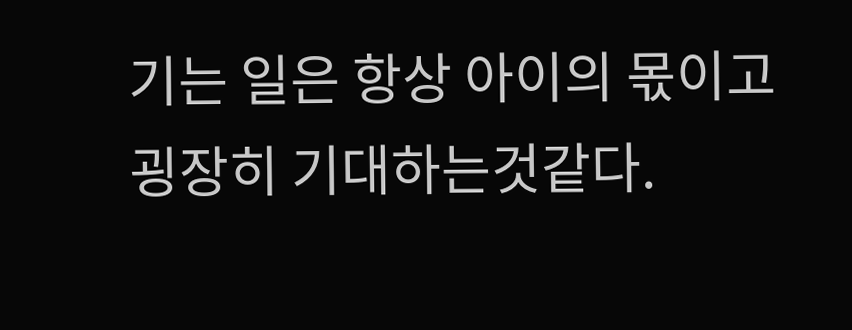기는 일은 항상 아이의 몫이고 굉장히 기대하는것같다.